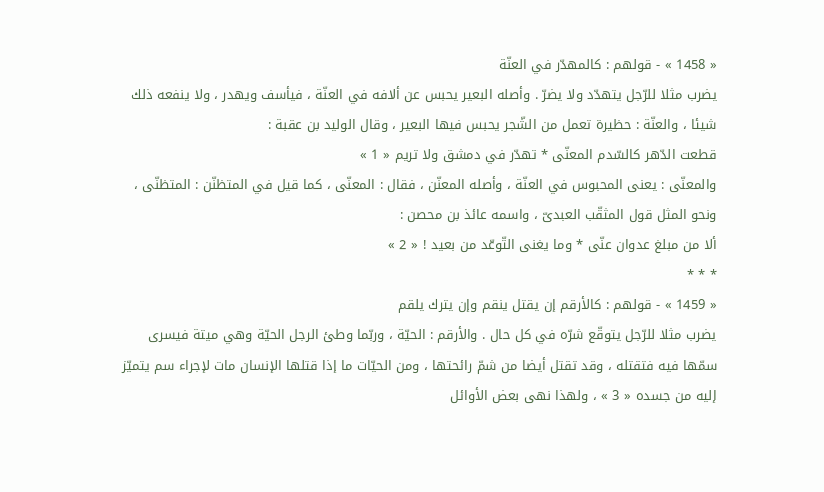« 1458 » - قولهم : كالمهدّر في العنّة
يضرب مثلا للرّجل يتهدّد ولا يضرّ . وأصله البعير يحبس عن ألافه في العنّة ، فيأسف ويهدر ، ولا ينفعه ذلك شيئا ، والعنّة : حظيرة تعمل من الشّجر يحبس فيها البعير ، وقال الوليد بن عقبة :
قطعت الدّهر كالسّدم المعنّى * تهدّر في دمشق ولا تريم « 1 »
والمعنّى : يعنى المحبوس في العنّة ، وأصله المعنّن ، فقال : المعنّى ، كما قيل في المتظنّن : المتظنّى ، ونحو المثل قول المثقّب العبدىّ ، واسمه عائذ بن محصن :
ألا من مبلغ عدوان عنّى * وما يغنى التّوعّد من بعيد ! « 2 »
* * *
« 1459 » - قولهم : كالأرقم إن يقتل ينقم وإن يترك يلقم
يضرب مثلا للرّجل يتوقّع شرّه في كل حال . والأرقم : الحيّة ، وربّما وطئ الرجل الحيّة وهي ميتة فيسرى سمّها فيه فتقتله ، وقد تقتل أيضا من شمّ رائحتها ، ومن الحيّات ما إذا قتلها الإنسان مات لإجراء سم يتميّز إليه من جسده « 3 » ، ولهذا نهى بعض الأوائل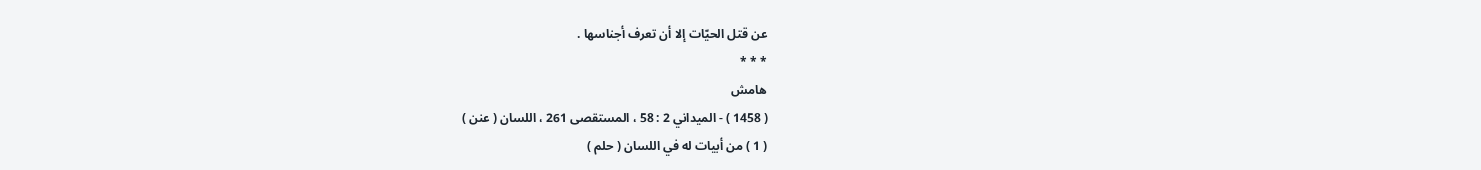عن قتل الحيّات إلا أن تعرف أجناسها .
* * *
هامش
( 1458 ) - الميداني 2 : 58 ، المستقصى 261 ، اللسان ( عنن )
( 1 ) من أبيات له في اللسان ( حلم )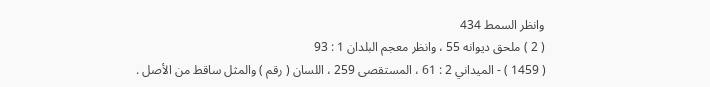وانظر السمط 434
( 2 ) ملحق ديوانه 55 ، وانظر معجم البلدان 1 : 93
( 1459 ) - الميداني 2 : 61 ، المستقصى 259 ، اللسان ( رقم ) والمثل ساقط من الأصل .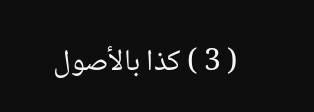( 3 ) كذا بالأصول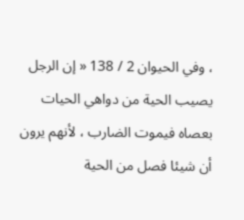، وفي الحيوان 2 / 138 « إن الرجل يصيب الحية من دواهي الحيات بعصاه فيموت الضارب ، لأنهم يرون أن شيئا فصل من الحية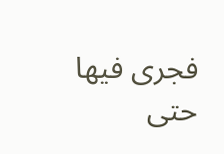فجرى فيها حتى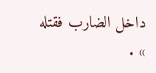داخل الضارب فقتله » .